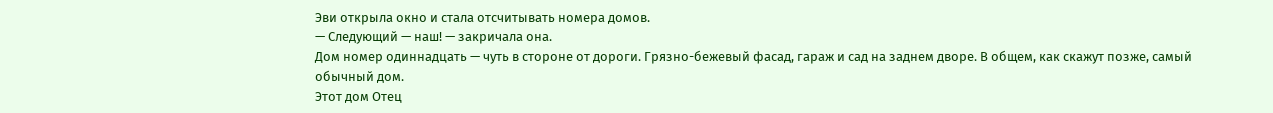Эви открыла окно и стала отсчитывать номера домов.
— Следующий — наш! — закричала она.
Дом номер одиннадцать — чуть в стороне от дороги. Грязно-бежевый фасад, гараж и сад на заднем дворе. В общем, как скажут позже, самый обычный дом.
Этот дом Отец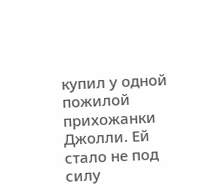купил у одной пожилой прихожанки Джолли. Ей стало не под силу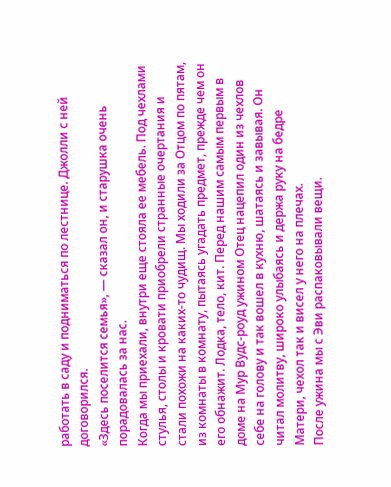работать в саду и подниматься по лестнице. Джолли с ней договорился.
«Здесь поселится семья», — сказал он, и старушка очень порадовалась за нас.
Когда мы приехали, внутри еще стояла ее мебель. Под чехлами стулья, столы и кровати приобрели странные очертания и стали похожи на каких-то чудищ. Мы ходили за Отцом по пятам, из комнаты в комнату, пытаясь угадать предмет, прежде чем он его обнажит. Лодка, тело, кит. Перед нашим самым первым в доме на Мур Вудс-роуд ужином Отец нацепил один из чехлов себе на голову и так вошел в кухню, шатаясь и завывая. Он читал молитву, широко улыбаясь и держа руку на бедре Матери, чехол так и висел у него на плечах.
После ужина мы с Эви распаковывали вещи.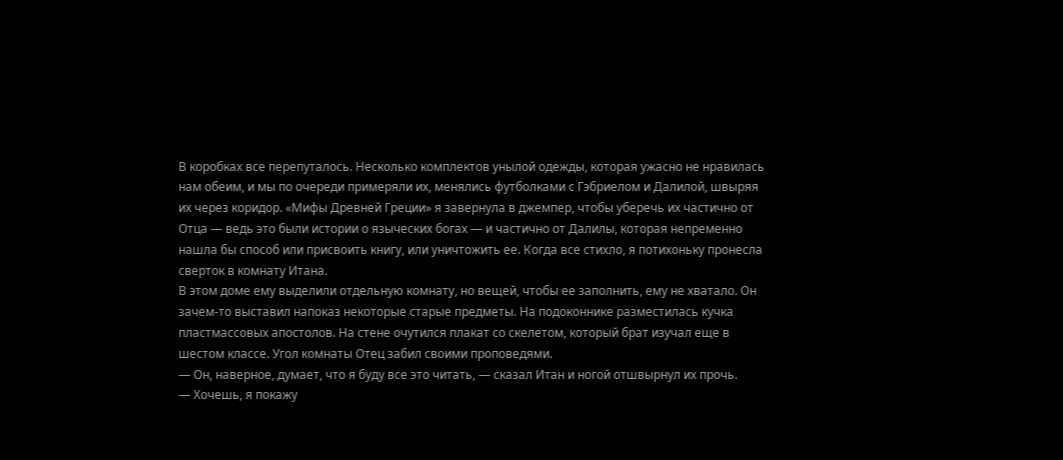В коробках все перепуталось. Несколько комплектов унылой одежды, которая ужасно не нравилась нам обеим, и мы по очереди примеряли их, менялись футболками с Гэбриелом и Далилой, швыряя их через коридор. «Мифы Древней Греции» я завернула в джемпер, чтобы уберечь их частично от Отца — ведь это были истории о языческих богах — и частично от Далилы, которая непременно нашла бы способ или присвоить книгу, или уничтожить ее. Когда все стихло, я потихоньку пронесла сверток в комнату Итана.
В этом доме ему выделили отдельную комнату, но вещей, чтобы ее заполнить, ему не хватало. Он зачем-то выставил напоказ некоторые старые предметы. На подоконнике разместилась кучка пластмассовых апостолов. На стене очутился плакат со скелетом, который брат изучал еще в шестом классе. Угол комнаты Отец забил своими проповедями.
— Он, наверное, думает, что я буду все это читать, — сказал Итан и ногой отшвырнул их прочь.
— Хочешь, я покажу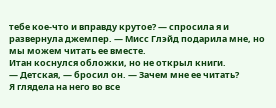тебе кое-что и вправду крутое? — спросила я и развернула джемпер. — Мисс Глэйд подарила мне, но мы можем читать ее вместе.
Итан коснулся обложки, но не открыл книги.
— Детская, — бросил он. — Зачем мне ее читать?
Я глядела на него во все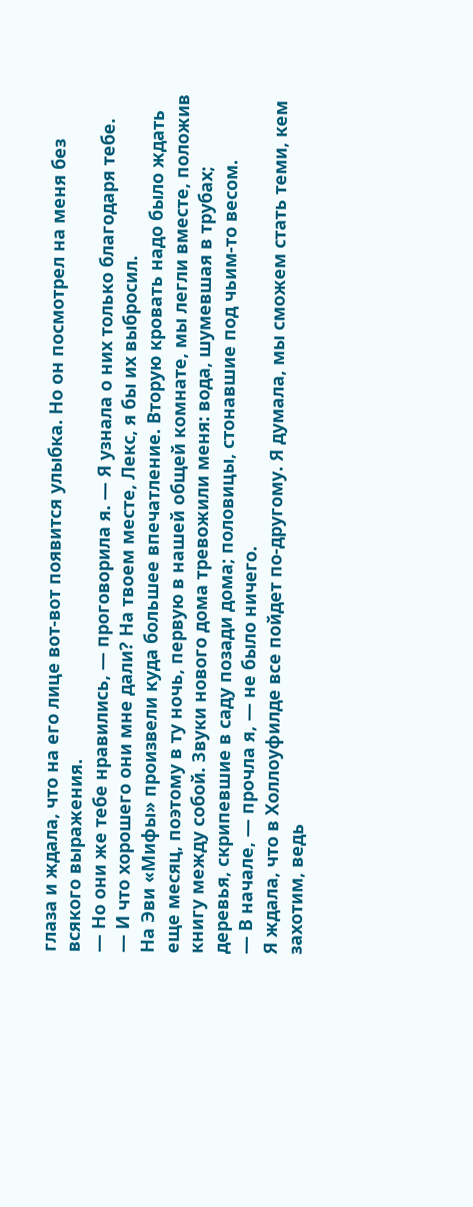глаза и ждала, что на его лице вот-вот появится улыбка. Но он посмотрел на меня без всякого выражения.
— Но они же тебе нравились, — проговорила я. — Я узнала о них только благодаря тебе.
— И что хорошего они мне дали? На твоем месте, Лекс, я бы их выбросил.
На Эви «Мифы» произвели куда большее впечатление. Вторую кровать надо было ждать еще месяц, поэтому в ту ночь, первую в нашей общей комнате, мы легли вместе, положив книгу между собой. Звуки нового дома тревожили меня: вода, шумевшая в трубах; деревья, скрипевшие в саду позади дома; половицы, стонавшие под чьим-то весом.
— В начале, — прочла я, — не было ничего.
Я ждала, что в Холлоуфилде все пойдет по-другому. Я думала, мы сможем стать теми, кем захотим, ведь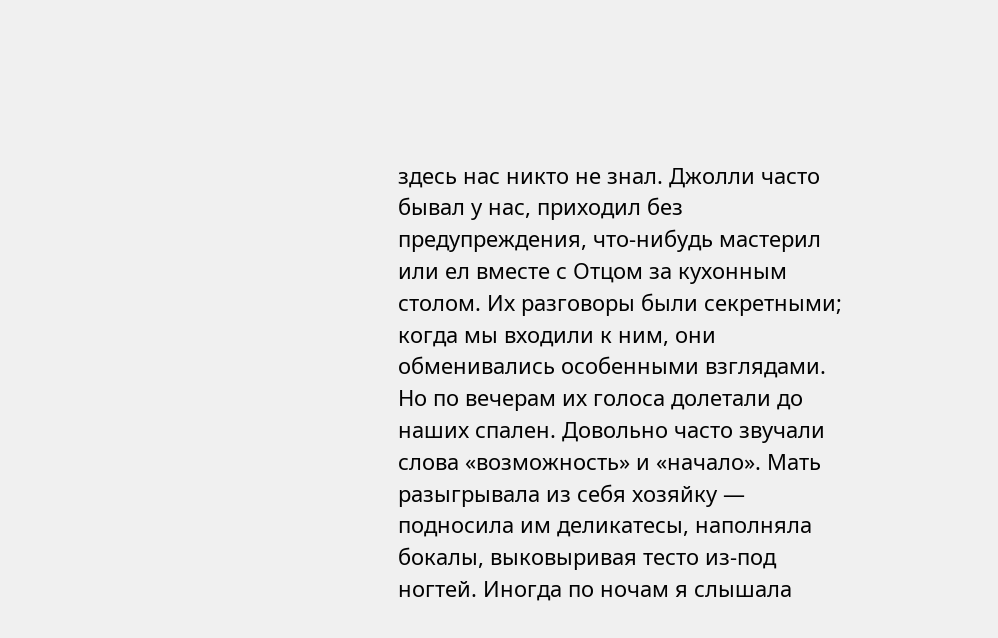здесь нас никто не знал. Джолли часто бывал у нас, приходил без предупреждения, что-нибудь мастерил или ел вместе с Отцом за кухонным столом. Их разговоры были секретными; когда мы входили к ним, они обменивались особенными взглядами. Но по вечерам их голоса долетали до наших спален. Довольно часто звучали слова «возможность» и «начало». Мать разыгрывала из себя хозяйку — подносила им деликатесы, наполняла бокалы, выковыривая тесто из-под ногтей. Иногда по ночам я слышала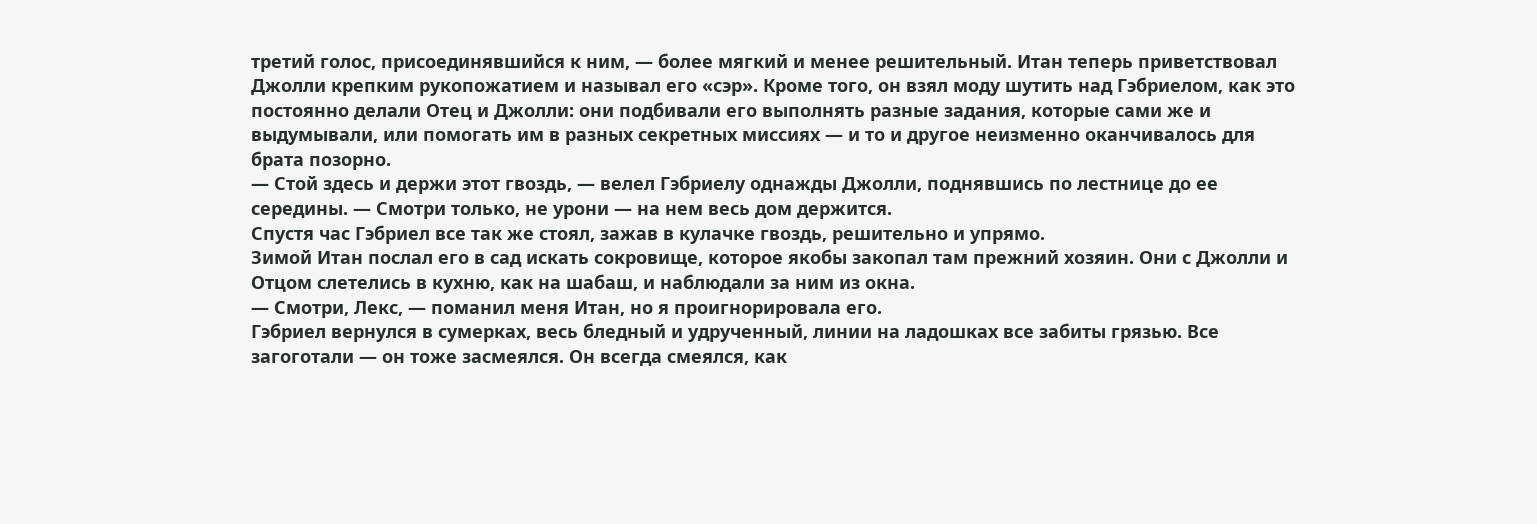третий голос, присоединявшийся к ним, — более мягкий и менее решительный. Итан теперь приветствовал Джолли крепким рукопожатием и называл его «сэр». Кроме того, он взял моду шутить над Гэбриелом, как это постоянно делали Отец и Джолли: они подбивали его выполнять разные задания, которые сами же и выдумывали, или помогать им в разных секретных миссиях — и то и другое неизменно оканчивалось для брата позорно.
— Стой здесь и держи этот гвоздь, — велел Гэбриелу однажды Джолли, поднявшись по лестнице до ее середины. — Смотри только, не урони — на нем весь дом держится.
Спустя час Гэбриел все так же стоял, зажав в кулачке гвоздь, решительно и упрямо.
Зимой Итан послал его в сад искать сокровище, которое якобы закопал там прежний хозяин. Они с Джолли и Отцом слетелись в кухню, как на шабаш, и наблюдали за ним из окна.
— Смотри, Лекс, — поманил меня Итан, но я проигнорировала его.
Гэбриел вернулся в сумерках, весь бледный и удрученный, линии на ладошках все забиты грязью. Все загоготали — он тоже засмеялся. Он всегда смеялся, как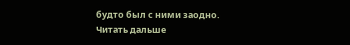будто был с ними заодно.
Читать дальше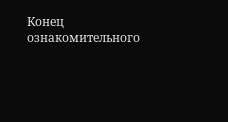Конец ознакомительного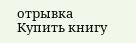отрывка
Купить книгу